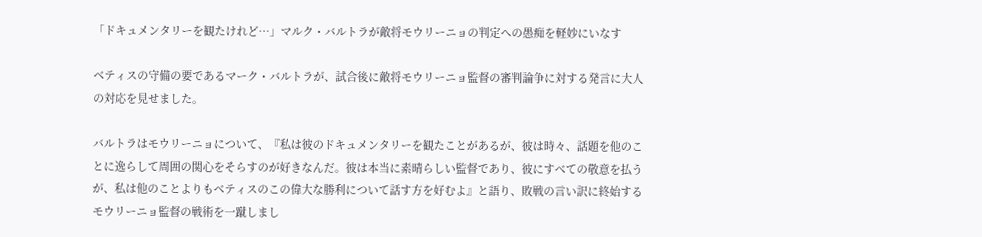「ドキュメンタリーを観たけれど…」マルク・バルトラが敵将モウリーニョの判定への愚痴を軽妙にいなす

ベティスの守備の要であるマーク・バルトラが、試合後に敵将モウリーニョ監督の審判論争に対する発言に大人の対応を見せました。

バルトラはモウリーニョについて、『私は彼のドキュメンタリーを観たことがあるが、彼は時々、話題を他のことに逸らして周囲の関心をそらすのが好きなんだ。彼は本当に素晴らしい監督であり、彼にすべての敬意を払うが、私は他のことよりもベティスのこの偉大な勝利について話す方を好むよ』と語り、敗戦の言い訳に終始するモウリーニョ監督の戦術を一蹴しまし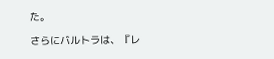た。

さらにバルトラは、『レ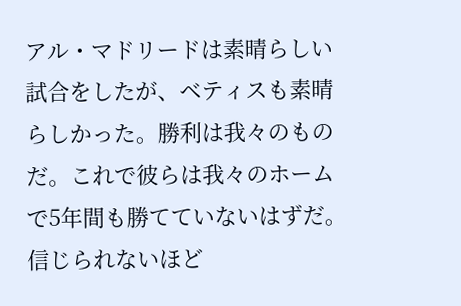アル・マドリードは素晴らしい試合をしたが、ベティスも素晴らしかった。勝利は我々のものだ。これで彼らは我々のホームで5年間も勝てていないはずだ。信じられないほど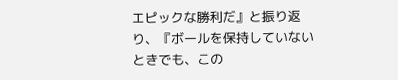エピックな勝利だ』と振り返り、『ボールを保持していないときでも、この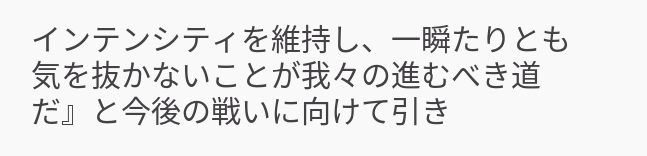インテンシティを維持し、一瞬たりとも気を抜かないことが我々の進むべき道だ』と今後の戦いに向けて引き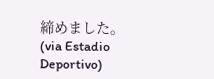締めました。(via Estadio Deportivo)